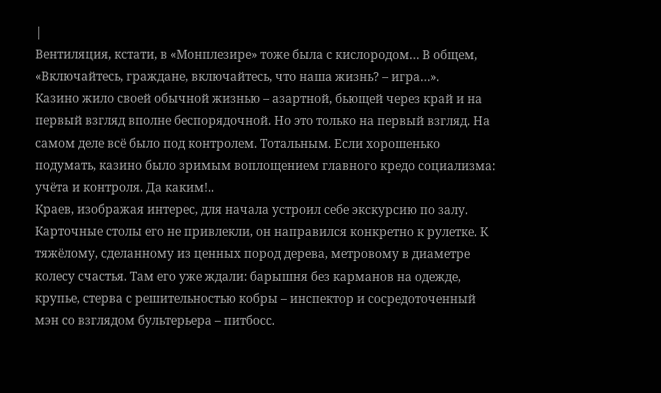|
Вентиляция, кстати, в «Монплезире» тоже была с кислородом… В общем, «Включайтесь, граждане, включайтесь, что наша жизнь? – игра…».
Казино жило своей обычной жизнью – азартной, бьющей через край и на первый взгляд вполне беспорядочной. Но это только на первый взгляд. На самом деле всё было под контролем. Тотальным. Если хорошенько подумать, казино было зримым воплощением главного кредо социализма: учёта и контроля. Да каким!..
Краев, изображая интерес, для начала устроил себе экскурсию по залу. Карточные столы его не привлекли, он направился конкретно к рулетке. К тяжёлому, сделанному из ценных пород дерева, метровому в диаметре колесу счастья. Там его уже ждали: барышня без карманов на одежде, крупье, стерва с решительностью кобры – инспектор и сосредоточенный мэн со взглядом бультерьера – питбосс.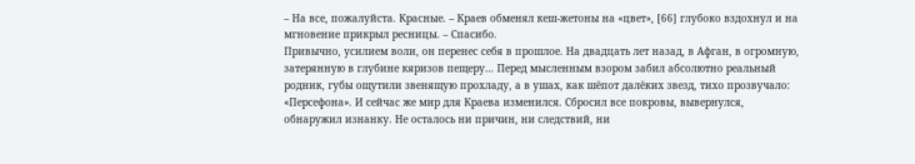– На все, пожалуйста. Красные. – Краев обменял кеш-жетоны на «цвет», [66] глубоко вздохнул и на мгновение прикрыл ресницы. – Спасибо.
Привычно, усилием воли, он перенес себя в прошлое. На двадцать лет назад, в Афган, в огромную, затерянную в глубине кяризов пещеру… Перед мысленным взором забил абсолютно реальный родник, губы ощутили звенящую прохладу, а в ушах, как шёпот далёких звезд, тихо прозвучало: «Персефона». И сейчас же мир для Краева изменился. Сбросил все покровы, вывернулся, обнаружил изнанку. Не осталось ни причин, ни следствий, ни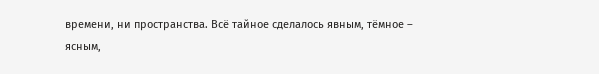времени, ни пространства. Всё тайное сделалось явным, тёмное – ясным,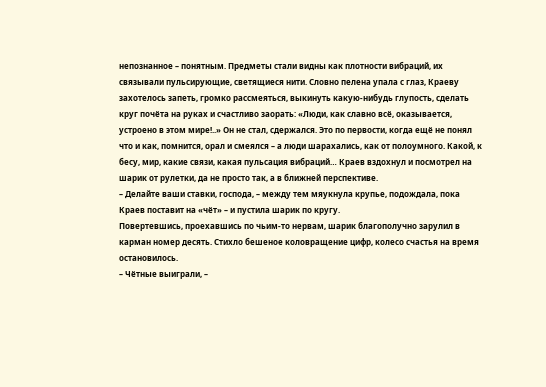непознанное – понятным. Предметы стали видны как плотности вибраций, их связывали пульсирующие, светящиеся нити. Словно пелена упала с глаз, Краеву захотелось запеть, громко рассмеяться, выкинуть какую-нибудь глупость, сделать круг почёта на руках и счастливо заорать: «Люди, как славно всё, оказывается, устроено в этом мире!..» Он не стал, сдержался. Это по первости, когда ещё не понял что и как, помнится, орал и смеялся – а люди шарахались, как от полоумного. Какой, к бесу, мир, какие связи, какая пульсация вибраций… Краев вздохнул и посмотрел на шарик от рулетки, да не просто так, а в ближней перспективе.
– Делайте ваши ставки, господа, – между тем мяукнула крупье, подождала, пока Краев поставит на «чёт» – и пустила шарик по кругу.
Повертевшись, проехавшись по чьим-то нервам, шарик благополучно зарулил в карман номер десять. Стихло бешеное коловращение цифр, колесо счастья на время остановилось.
– Чётные выиграли, –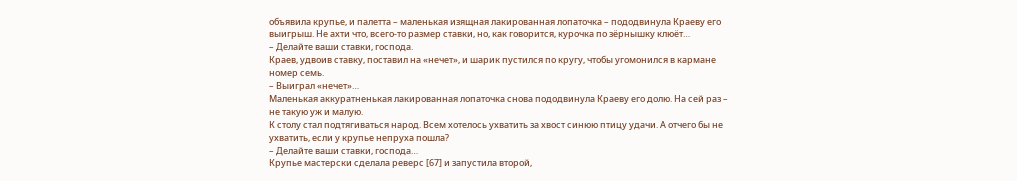объявила крупье, и палетта – маленькая изящная лакированная лопаточка – пододвинула Краеву его выигрыш. Не ахти что, всего-то размер ставки, но, как говорится, курочка по зёрнышку клюёт…
– Делайте ваши ставки, господа.
Краев, удвоив ставку, поставил на «нечет», и шарик пустился по кругу, чтобы угомонился в кармане номер семь.
– Выиграл «нечет»…
Маленькая аккуратненькая лакированная лопаточка снова пододвинула Краеву его долю. На сей раз – не такую уж и малую.
К столу стал подтягиваться народ. Всем хотелось ухватить за хвост синюю птицу удачи. А отчего бы не ухватить, если у крупье непруха пошла?
– Делайте ваши ставки, господа…
Крупье мастерски сделала реверс [67] и запустила второй,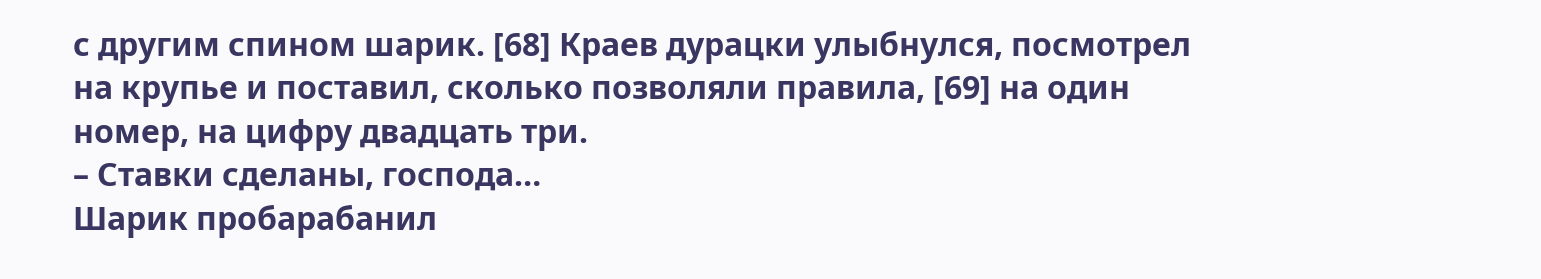с другим спином шарик. [68] Краев дурацки улыбнулся, посмотрел на крупье и поставил, сколько позволяли правила, [69] на один номер, на цифру двадцать три.
– Ставки сделаны, господа…
Шарик пробарабанил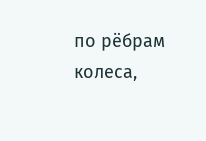по рёбрам колеса,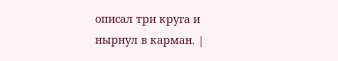описал три круга и нырнул в карман. |